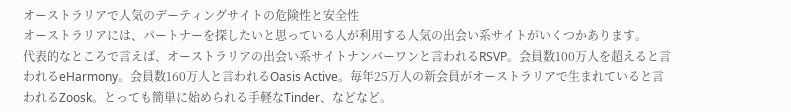オーストラリアで人気のデーティングサイトの危険性と安全性
オーストラリアには、パートナーを探したいと思っている人が利用する人気の出会い系サイトがいくつかあります。
代表的なところで言えば、オーストラリアの出会い系サイトナンバーワンと言われるRSVP。会員数100万人を超えると言われるeHarmony。会員数160万人と言われるOasis Active。毎年25万人の新会員がオーストラリアで生まれていると言われるZoosk。とっても簡単に始められる手軽なTinder、などなど。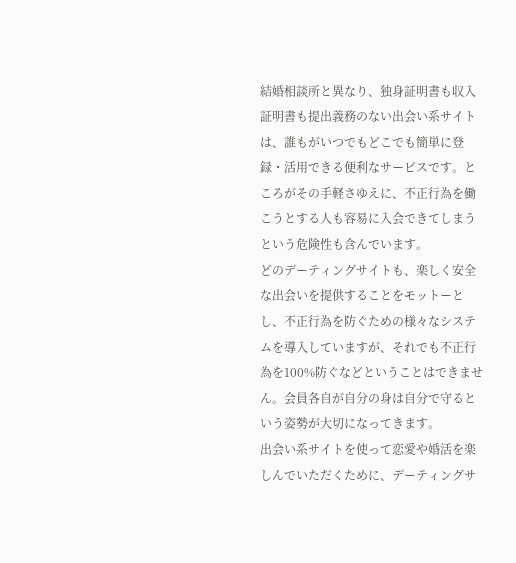結婚相談所と異なり、独身証明書も収入証明書も提出義務のない出会い系サイトは、誰もがいつでもどこでも簡単に登録・活用できる便利なサービスです。ところがその手軽さゆえに、不正行為を働こうとする人も容易に入会できてしまうという危険性も含んでいます。
どのデーティングサイトも、楽しく安全な出会いを提供することをモットーとし、不正行為を防ぐための様々なシステムを導入していますが、それでも不正行為を100%防ぐなどということはできません。会員各自が自分の身は自分で守るという姿勢が大切になってきます。
出会い系サイトを使って恋愛や婚活を楽しんでいただくために、デーティングサ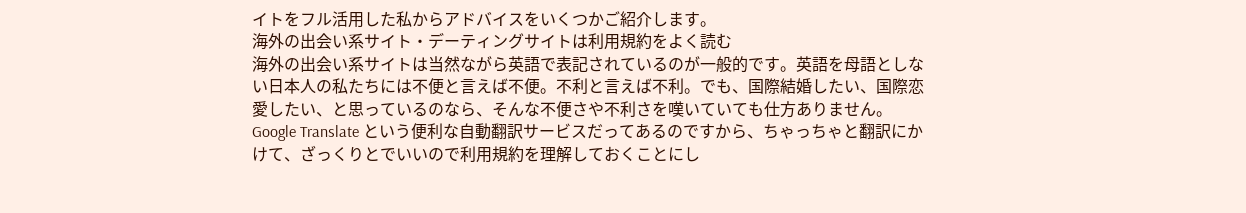イトをフル活用した私からアドバイスをいくつかご紹介します。
海外の出会い系サイト・デーティングサイトは利用規約をよく読む
海外の出会い系サイトは当然ながら英語で表記されているのが一般的です。英語を母語としない日本人の私たちには不便と言えば不便。不利と言えば不利。でも、国際結婚したい、国際恋愛したい、と思っているのなら、そんな不便さや不利さを嘆いていても仕方ありません。
Google Translate という便利な自動翻訳サービスだってあるのですから、ちゃっちゃと翻訳にかけて、ざっくりとでいいので利用規約を理解しておくことにし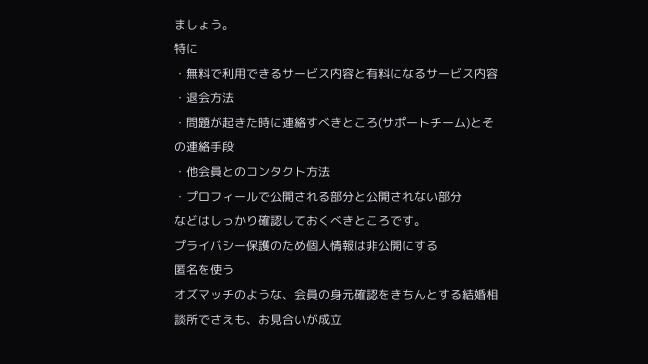ましょう。
特に
・無料で利用できるサービス内容と有料になるサービス内容
・退会方法
・問題が起きた時に連絡すべきところ(サポートチーム)とその連絡手段
・他会員とのコンタクト方法
・プロフィールで公開される部分と公開されない部分
などはしっかり確認しておくべきところです。
プライバシー保護のため個人情報は非公開にする
匿名を使う
オズマッチのような、会員の身元確認をきちんとする結婚相談所でさえも、お見合いが成立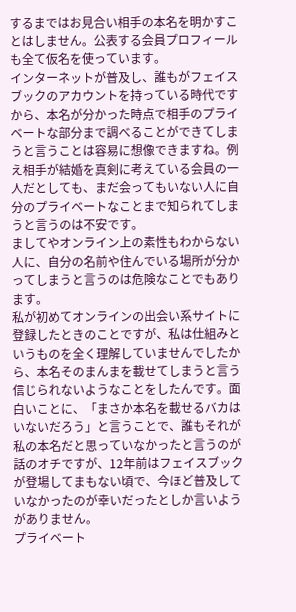するまではお見合い相手の本名を明かすことはしません。公表する会員プロフィールも全て仮名を使っています。
インターネットが普及し、誰もがフェイスブックのアカウントを持っている時代ですから、本名が分かった時点で相手のプライベートな部分まで調べることができてしまうと言うことは容易に想像できますね。例え相手が結婚を真剣に考えている会員の一人だとしても、まだ会ってもいない人に自分のプライベートなことまで知られてしまうと言うのは不安です。
ましてやオンライン上の素性もわからない人に、自分の名前や住んでいる場所が分かってしまうと言うのは危険なことでもあります。
私が初めてオンラインの出会い系サイトに登録したときのことですが、私は仕組みというものを全く理解していませんでしたから、本名そのまんまを載せてしまうと言う信じられないようなことをしたんです。面白いことに、「まさか本名を載せるバカはいないだろう」と言うことで、誰もそれが私の本名だと思っていなかったと言うのが話のオチですが、12年前はフェイスブックが登場してまもない頃で、今ほど普及していなかったのが幸いだったとしか言いようがありません。
プライベート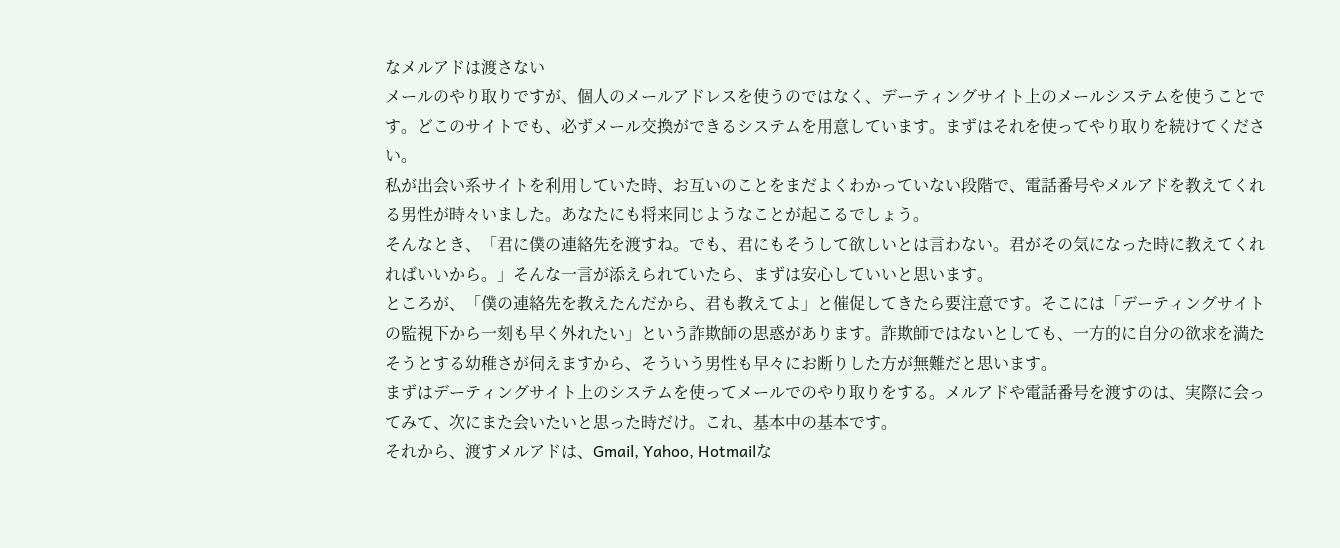なメルアドは渡さない
メールのやり取りですが、個人のメールアドレスを使うのではなく、デーティングサイト上のメールシステムを使うことです。どこのサイトでも、必ずメール交換ができるシステムを用意しています。まずはそれを使ってやり取りを続けてください。
私が出会い系サイトを利用していた時、お互いのことをまだよくわかっていない段階で、電話番号やメルアドを教えてくれる男性が時々いました。あなたにも将来同じようなことが起こるでしょう。
そんなとき、「君に僕の連絡先を渡すね。でも、君にもそうして欲しいとは言わない。君がその気になった時に教えてくれればいいから。」そんな一言が添えられていたら、まずは安心していいと思います。
ところが、「僕の連絡先を教えたんだから、君も教えてよ」と催促してきたら要注意です。そこには「デーティングサイトの監視下から一刻も早く外れたい」という詐欺師の思惑があります。詐欺師ではないとしても、一方的に自分の欲求を満たそうとする幼稚さが伺えますから、そういう男性も早々にお断りした方が無難だと思います。
まずはデーティングサイト上のシステムを使ってメールでのやり取りをする。メルアドや電話番号を渡すのは、実際に会ってみて、次にまた会いたいと思った時だけ。これ、基本中の基本です。
それから、渡すメルアドは、Gmail, Yahoo, Hotmailな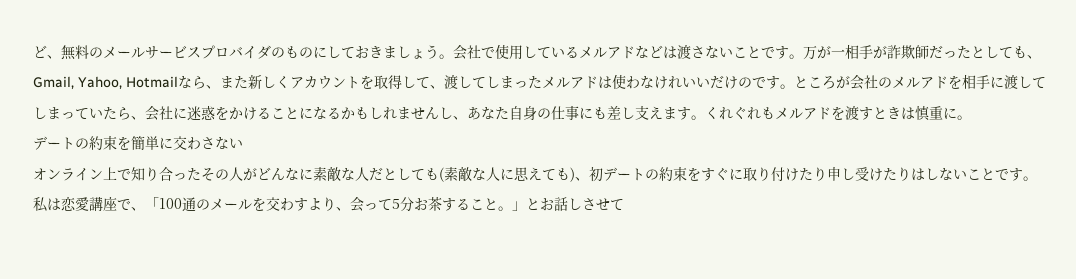ど、無料のメールサービスプロバイダのものにしておきましょう。会社で使用しているメルアドなどは渡さないことです。万が一相手が詐欺師だったとしても、Gmail, Yahoo, Hotmailなら、また新しくアカウントを取得して、渡してしまったメルアドは使わなけれいいだけのです。ところが会社のメルアドを相手に渡してしまっていたら、会社に迷惑をかけることになるかもしれませんし、あなた自身の仕事にも差し支えます。くれぐれもメルアドを渡すときは慎重に。
デートの約束を簡単に交わさない
オンライン上で知り合ったその人がどんなに素敵な人だとしても(素敵な人に思えても)、初デートの約束をすぐに取り付けたり申し受けたりはしないことです。
私は恋愛講座で、「100通のメールを交わすより、会って5分お茶すること。」とお話しさせて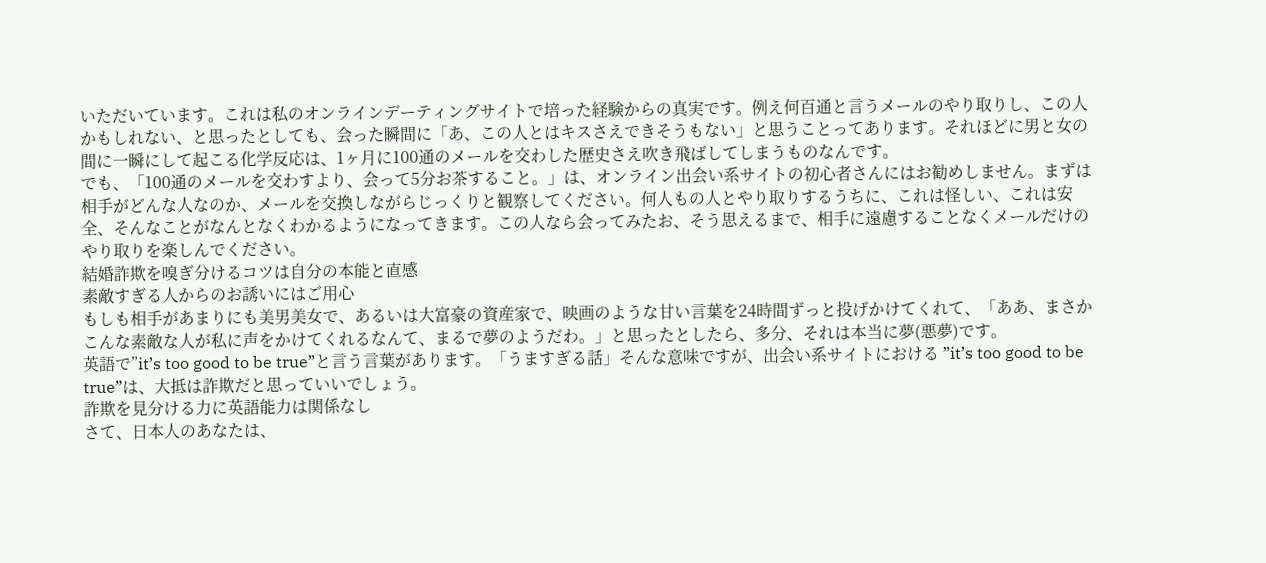いただいています。これは私のオンラインデーティングサイトで培った経験からの真実です。例え何百通と言うメールのやり取りし、この人かもしれない、と思ったとしても、会った瞬間に「あ、この人とはキスさえできそうもない」と思うことってあります。それほどに男と女の間に一瞬にして起こる化学反応は、1ヶ月に100通のメールを交わした歴史さえ吹き飛ばしてしまうものなんです。
でも、「100通のメールを交わすより、会って5分お茶すること。」は、オンライン出会い系サイトの初心者さんにはお勧めしません。まずは相手がどんな人なのか、メールを交換しながらじっくりと観察してください。何人もの人とやり取りするうちに、これは怪しい、これは安全、そんなことがなんとなくわかるようになってきます。この人なら会ってみたお、そう思えるまで、相手に遠慮することなくメールだけのやり取りを楽しんでください。
結婚詐欺を嗅ぎ分けるコツは自分の本能と直感
素敵すぎる人からのお誘いにはご用心
もしも相手があまりにも美男美女で、あるいは大富豪の資産家で、映画のような甘い言葉を24時間ずっと投げかけてくれて、「ああ、まさかこんな素敵な人が私に声をかけてくれるなんて、まるで夢のようだわ。」と思ったとしたら、多分、それは本当に夢(悪夢)です。
英語で”it’s too good to be true”と言う言葉があります。「うますぎる話」そんな意味ですが、出会い系サイトにおける ”it’s too good to be true”は、大抵は詐欺だと思っていいでしょう。
詐欺を見分ける力に英語能力は関係なし
さて、日本人のあなたは、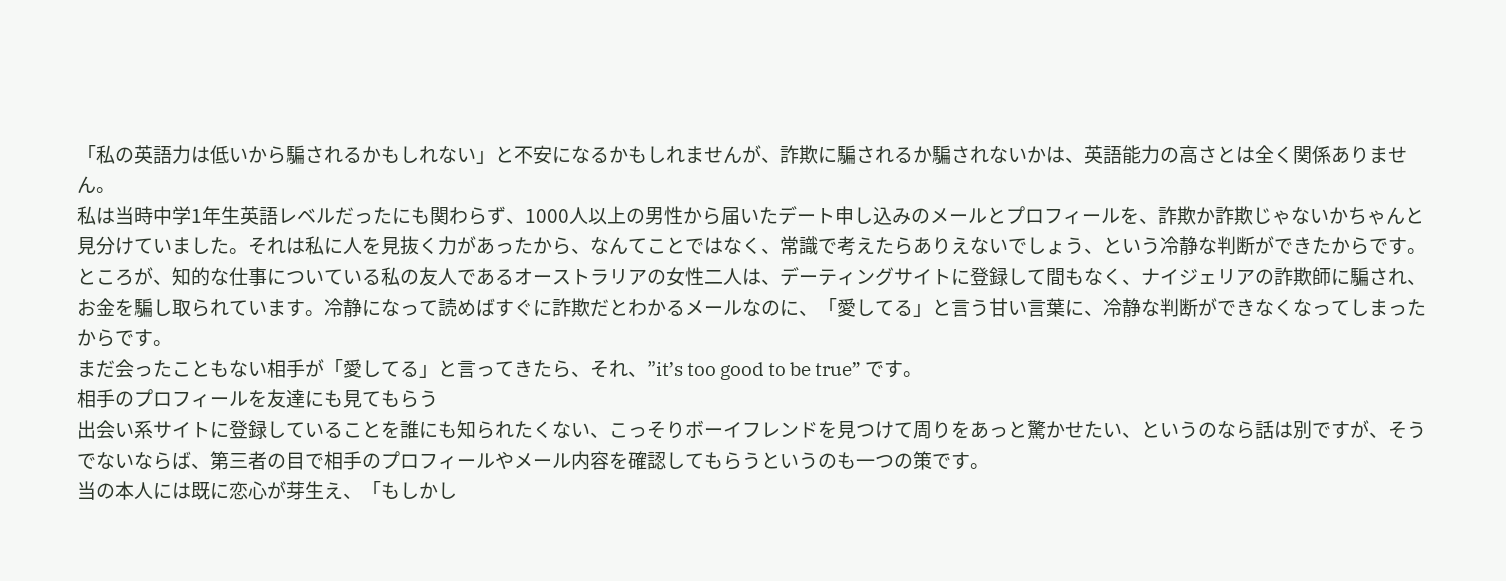「私の英語力は低いから騙されるかもしれない」と不安になるかもしれませんが、詐欺に騙されるか騙されないかは、英語能力の高さとは全く関係ありません。
私は当時中学1年生英語レベルだったにも関わらず、1000人以上の男性から届いたデート申し込みのメールとプロフィールを、詐欺か詐欺じゃないかちゃんと見分けていました。それは私に人を見抜く力があったから、なんてことではなく、常識で考えたらありえないでしょう、という冷静な判断ができたからです。
ところが、知的な仕事についている私の友人であるオーストラリアの女性二人は、デーティングサイトに登録して間もなく、ナイジェリアの詐欺師に騙され、お金を騙し取られています。冷静になって読めばすぐに詐欺だとわかるメールなのに、「愛してる」と言う甘い言葉に、冷静な判断ができなくなってしまったからです。
まだ会ったこともない相手が「愛してる」と言ってきたら、それ、”it’s too good to be true” です。
相手のプロフィールを友達にも見てもらう
出会い系サイトに登録していることを誰にも知られたくない、こっそりボーイフレンドを見つけて周りをあっと驚かせたい、というのなら話は別ですが、そうでないならば、第三者の目で相手のプロフィールやメール内容を確認してもらうというのも一つの策です。
当の本人には既に恋心が芽生え、「もしかし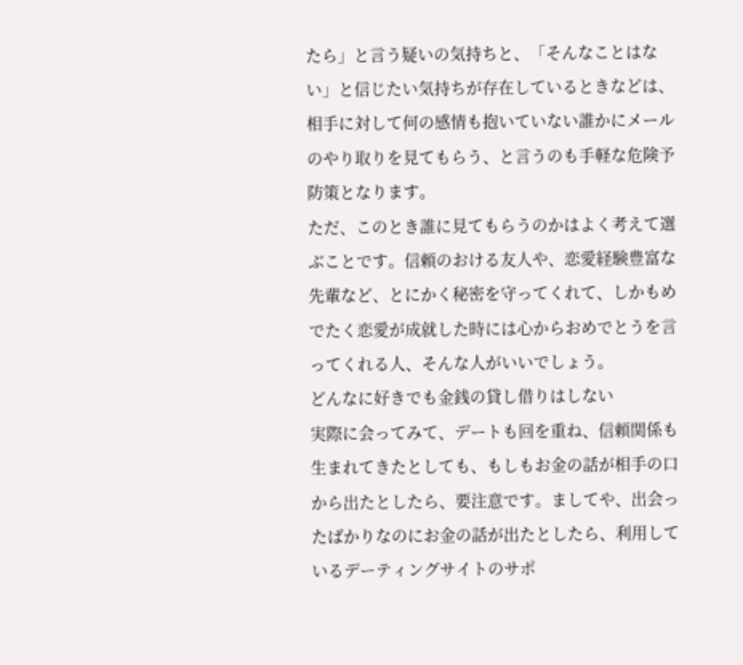たら」と言う疑いの気持ちと、「そんなことはない」と信じたい気持ちが存在しているときなどは、相手に対して何の感情も抱いていない誰かにメールのやり取りを見てもらう、と言うのも手軽な危険予防策となります。
ただ、このとき誰に見てもらうのかはよく考えて選ぶことです。信頼のおける友人や、恋愛経験豊富な先輩など、とにかく秘密を守ってくれて、しかもめでたく恋愛が成就した時には心からおめでとうを言ってくれる人、そんな人がいいでしょう。
どんなに好きでも金銭の貸し借りはしない
実際に会ってみて、デートも回を重ね、信頼関係も生まれてきたとしても、もしもお金の話が相手の口から出たとしたら、要注意です。ましてや、出会ったばかりなのにお金の話が出たとしたら、利用しているデーティングサイトのサポ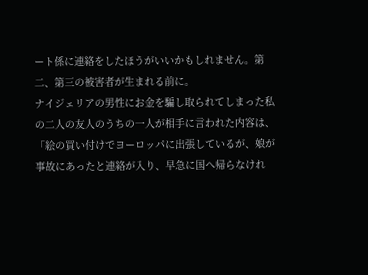ート係に連絡をしたほうがいいかもしれません。第二、第三の被害者が生まれる前に。
ナイジェリアの男性にお金を騙し取られてしまった私の二人の友人のうちの一人が相手に言われた内容は、「絵の買い付けでヨーロッパに出張しているが、娘が事故にあったと連絡が入り、早急に国へ帰らなけれ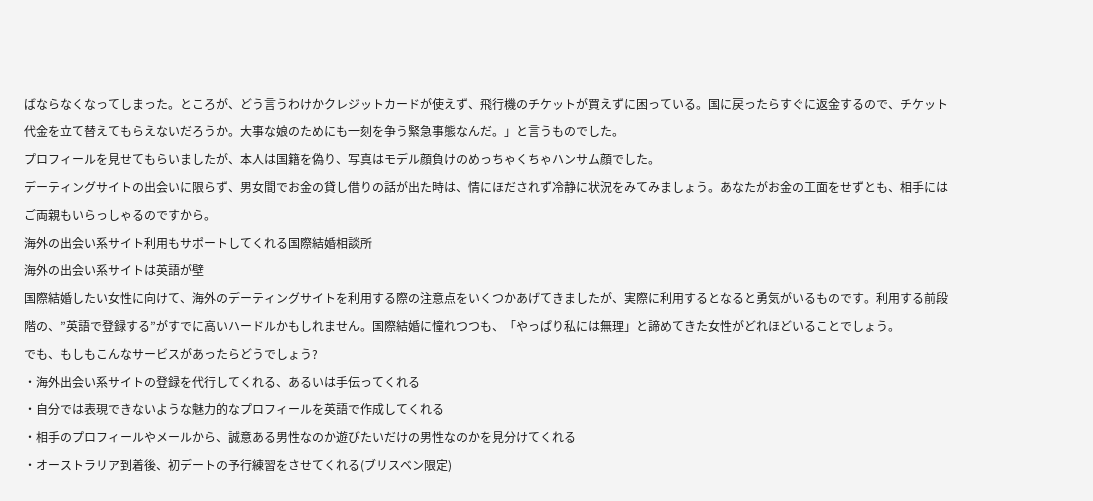ばならなくなってしまった。ところが、どう言うわけかクレジットカードが使えず、飛行機のチケットが買えずに困っている。国に戻ったらすぐに返金するので、チケット代金を立て替えてもらえないだろうか。大事な娘のためにも一刻を争う緊急事態なんだ。」と言うものでした。
プロフィールを見せてもらいましたが、本人は国籍を偽り、写真はモデル顔負けのめっちゃくちゃハンサム顔でした。
デーティングサイトの出会いに限らず、男女間でお金の貸し借りの話が出た時は、情にほだされず冷静に状況をみてみましょう。あなたがお金の工面をせずとも、相手にはご両親もいらっしゃるのですから。
海外の出会い系サイト利用もサポートしてくれる国際結婚相談所
海外の出会い系サイトは英語が壁
国際結婚したい女性に向けて、海外のデーティングサイトを利用する際の注意点をいくつかあげてきましたが、実際に利用するとなると勇気がいるものです。利用する前段階の、”英語で登録する”がすでに高いハードルかもしれません。国際結婚に憧れつつも、「やっぱり私には無理」と諦めてきた女性がどれほどいることでしょう。
でも、もしもこんなサービスがあったらどうでしょう?
・海外出会い系サイトの登録を代行してくれる、あるいは手伝ってくれる
・自分では表現できないような魅力的なプロフィールを英語で作成してくれる
・相手のプロフィールやメールから、誠意ある男性なのか遊びたいだけの男性なのかを見分けてくれる
・オーストラリア到着後、初デートの予行練習をさせてくれる(ブリスベン限定)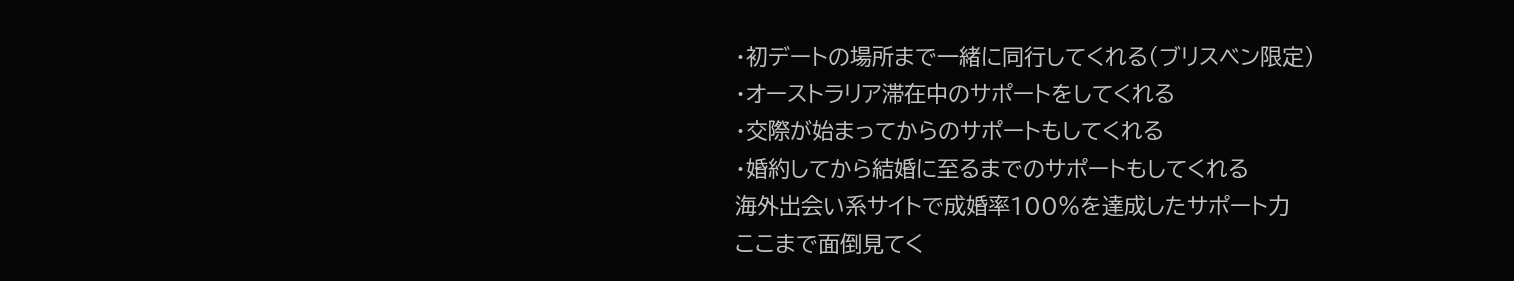・初デートの場所まで一緒に同行してくれる(ブリスベン限定)
・オーストラリア滞在中のサポートをしてくれる
・交際が始まってからのサポートもしてくれる
・婚約してから結婚に至るまでのサポートもしてくれる
海外出会い系サイトで成婚率100%を達成したサポート力
ここまで面倒見てく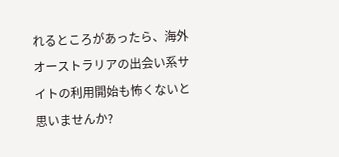れるところがあったら、海外オーストラリアの出会い系サイトの利用開始も怖くないと思いませんか?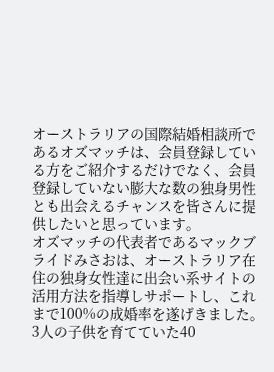オーストラリアの国際結婚相談所であるオズマッチは、会員登録している方をご紹介するだけでなく、会員登録していない膨大な数の独身男性とも出会えるチャンスを皆さんに提供したいと思っています。
オズマッチの代表者であるマックブライドみさおは、オーストラリア在住の独身女性達に出会い系サイトの活用方法を指導しサポートし、これまで100%の成婚率を遂げきました。
3人の子供を育てていた40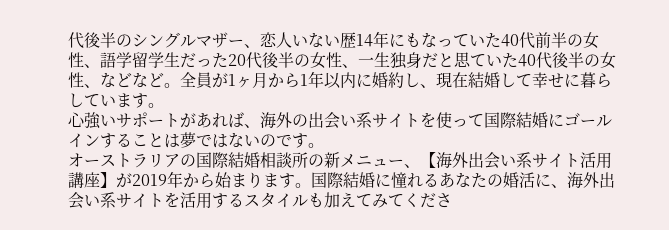代後半のシングルマザー、恋人いない歴14年にもなっていた40代前半の女性、語学留学生だった20代後半の女性、一生独身だと思ていた40代後半の女性、などなど。全員が1ヶ月から1年以内に婚約し、現在結婚して幸せに暮らしています。
心強いサポートがあれば、海外の出会い系サイトを使って国際結婚にゴールインすることは夢ではないのです。
オーストラリアの国際結婚相談所の新メニュー、【海外出会い系サイト活用講座】が2019年から始まります。国際結婚に憧れるあなたの婚活に、海外出会い系サイトを活用するスタイルも加えてみてくださ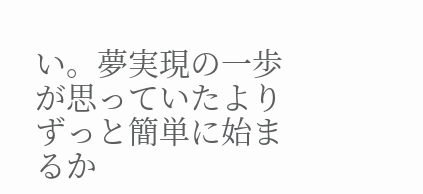い。夢実現の一歩が思っていたよりずっと簡単に始まるか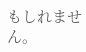もしれません。